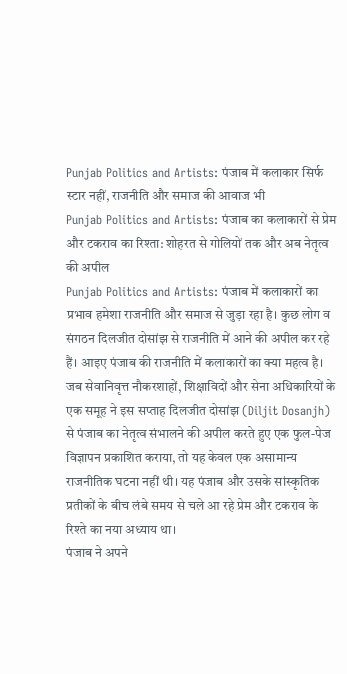Punjab Politics and Artists: पंजाब में कलाकार सिर्फ स्टार नहीं, राजनीति और समाज की आवाज भी
Punjab Politics and Artists: पंजाब का कलाकारों से प्रेम और टकराव का रिश्ता: शोहरत से गोलियों तक और अब नेतृत्व की अपील
Punjab Politics and Artists: पंजाब में कलाकारों का प्रभाव हमेशा राजनीति और समाज से जुड़ा रहा है। कुछ लोग व संगठन दिलजीत दोसांझ से राजनीति में आने की अपील कर रहे हैं। आइए पंजाब की राजनीति में कलाकारों का क्या महत्व है।
जब सेवानिवृत्त नौकरशाहों, शिक्षाविदों और सेना अधिकारियों के एक समूह ने इस सप्ताह दिलजीत दोसांझ (Diljit Dosanjh) से पंजाब का नेतृत्व संभालने की अपील करते हुए एक फुल-पेज विज्ञापन प्रकाशित कराया, तो यह केवल एक असामान्य राजनीतिक घटना नहीं थी। यह पंजाब और उसके सांस्कृतिक प्रतीकों के बीच लंबे समय से चले आ रहे प्रेम और टकराव के रिश्ते का नया अध्याय था।
पंजाब ने अपने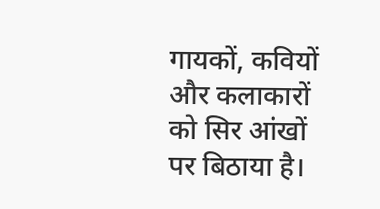गायकों, कवियों और कलाकारों को सिर आंखों पर बिठाया है।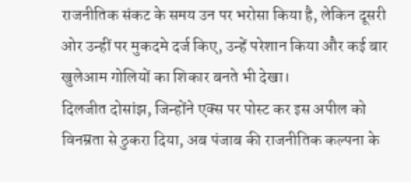राजनीतिक संकट के समय उन पर भरोसा किया है, लेकिन दूसरी ओर उन्हीं पर मुकदमे दर्ज किए, उन्हें परेशान किया और कई बार खुलेआम गोलियों का शिकार बनते भी देखा।
दिलजीत दोसांझ, जिन्होंने एक्स पर पोस्ट कर इस अपील को विनम्रता से ठुकरा दिया, अब पंजाब की राजनीतिक कल्पना के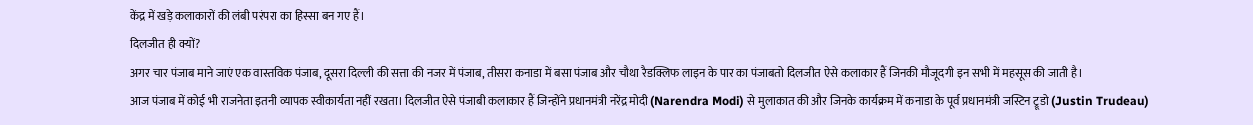केंद्र में खड़े कलाकारों की लंबी परंपरा का हिस्सा बन गए हैं।
दिलजीत ही क्यों?
अगर चार पंजाब माने जाएं एक वास्तविक पंजाब, दूसरा दिल्ली की सत्ता की नजर में पंजाब, तीसरा कनाडा में बसा पंजाब और चौथा रैडक्लिफ लाइन के पार का पंजाबतो दिलजीत ऐसे कलाकार हैं जिनकी मौजूदगी इन सभी में महसूस की जाती है।
आज पंजाब में कोई भी राजनेता इतनी व्यापक स्वीकार्यता नहीं रखता। दिलजीत ऐसे पंजाबी कलाकार हैं जिन्होंने प्रधानमंत्री नरेंद्र मोदी (Narendra Modi) से मुलाकात की और जिनके कार्यक्रम में कनाडा के पूर्व प्रधानमंत्री जस्टिन ट्रूडो (Justin Trudeau)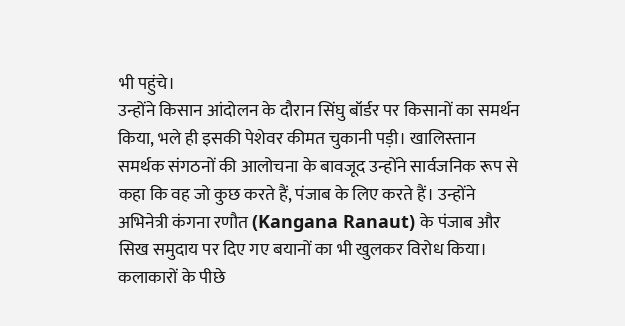भी पहुंचे।
उन्होंने किसान आंदोलन के दौरान सिंघु बॉर्डर पर किसानों का समर्थन किया, भले ही इसकी पेशेवर कीमत चुकानी पड़ी। खालिस्तान समर्थक संगठनों की आलोचना के बावजूद उन्होंने सार्वजनिक रूप से कहा कि वह जो कुछ करते हैं, पंजाब के लिए करते हैं। उन्होंने अभिनेत्री कंगना रणौत (Kangana Ranaut) के पंजाब और सिख समुदाय पर दिए गए बयानों का भी खुलकर विरोध किया।
कलाकारों के पीछे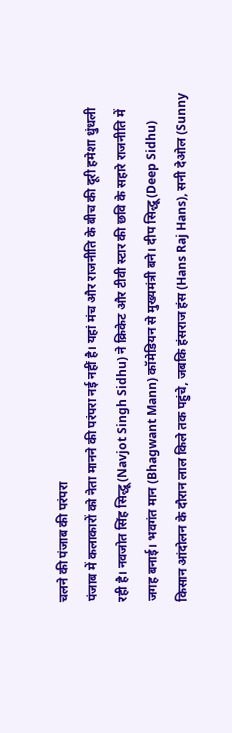चलने की पंजाब की परंपरा
पंजाब में कलाकारों को नेता मानने की परंपरा नई नहीं है। यहां मंच और राजनीति के बीच की दूरी हमेशा धुंधली रही है। नवजोत सिंह सिद्धू (Navjot Singh Sidhu) ने क्रिकेट और टीवी स्टार की छवि के सहारे राजनीति में जगह बनाई। भवगंत मान (Bhagwant Mann) कॉमेडियन से मुख्यमंत्री बने। दीप सिद्धू (Deep Sidhu) किसान आंदोलन के दौरान लाल किले तक पहुंचे, जबकि हंसराज हंस (Hans Raj Hans), सनी देओल (Sunny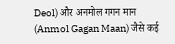Deol) और अनमोल गगन मान (Anmol Gagan Maan) जैसे कई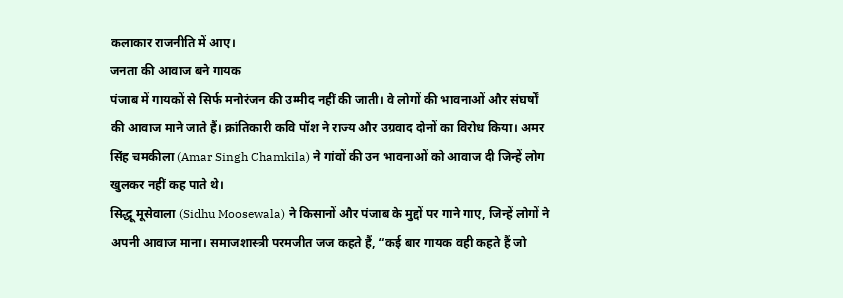कलाकार राजनीति में आए।
जनता की आवाज बने गायक
पंजाब में गायकों से सिर्फ मनोरंजन की उम्मीद नहीं की जाती। वे लोगों की भावनाओं और संघर्षों की आवाज माने जाते हैं। क्रांतिकारी कवि पॉश ने राज्य और उग्रवाद दोनों का विरोध किया। अमर सिंह चमकीला (Amar Singh Chamkila) ने गांवों की उन भावनाओं को आवाज दी जिन्हें लोग खुलकर नहीं कह पाते थे।
सिद्धू मूसेवाला (Sidhu Moosewala) ने किसानों और पंजाब के मुद्दों पर गाने गाए, जिन्हें लोगों ने अपनी आवाज माना। समाजशास्त्री परमजीत जज कहते हैं, “कई बार गायक वही कहते हैं जो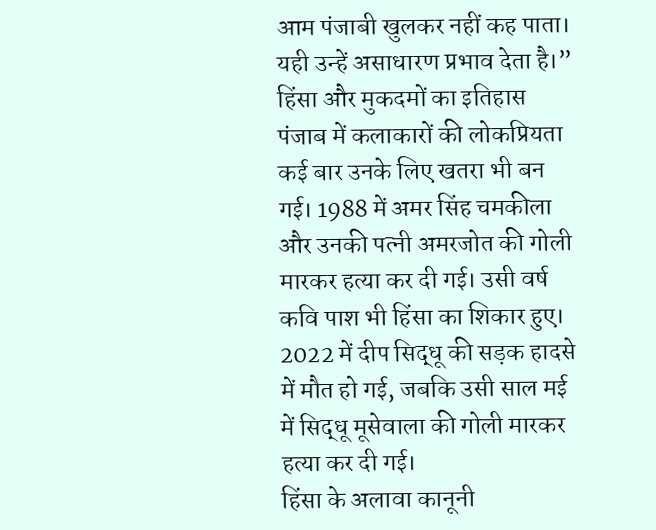आम पंजाबी खुलकर नहीं कह पाता। यही उन्हें असाधारण प्रभाव देता है।”
हिंसा और मुकदमों का इतिहास
पंजाब में कलाकारों की लोकप्रियता कई बार उनके लिए खतरा भी बन गई। 1988 में अमर सिंह चमकीला और उनकी पत्नी अमरजोत की गोली मारकर हत्या कर दी गई। उसी वर्ष कवि पाश भी हिंसा का शिकार हुए। 2022 में दीप सिद्धू की सड़क हादसे में मौत हो गई, जबकि उसी साल मई में सिद्धू मूसेवाला की गोली मारकर हत्या कर दी गई।
हिंसा के अलावा कानूनी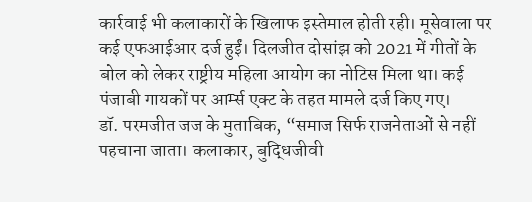कार्रवाई भी कलाकारों के खिलाफ इस्तेमाल होती रही। मूसेवाला पर कई एफआईआर दर्ज हुईं। दिलजीत दोसांझ को 2021 में गीतों के बोल को लेकर राष्ट्रीय महिला आयोग का नोटिस मिला था। कई पंजाबी गायकों पर आर्म्स एक्ट के तहत मामले दर्ज किए गए।
डॉ. परमजीत जज के मुताबिक, “समाज सिर्फ राजनेताओं से नहीं पहचाना जाता। कलाकार, बुद्धिजीवी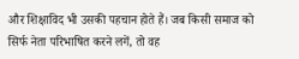और शिक्षाविद भी उसकी पहचान होते हैं। जब किसी समाज को सिर्फ नेता परिभाषित करने लगें, तो वह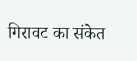गिरावट का संकेत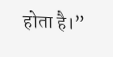होता है।”